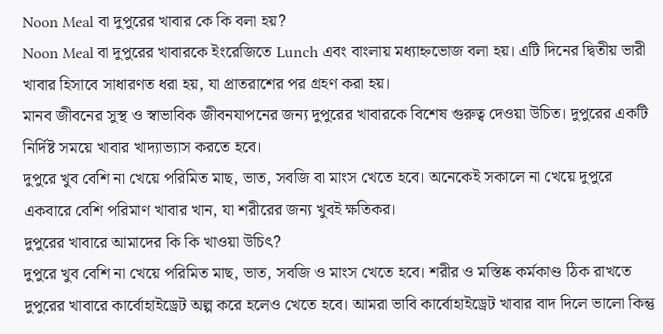Noon Meal বা দুপুরের খাবার কে কি বলা হয়?
Noon Meal বা দুপুরের খাবারকে ইংরেজিতে Lunch এবং বাংলায় মধ্যাহ্নভোজ বলা হয়। এটি দিনের দ্বিতীয় ভারী খাবার হিসাবে সাধারণত ধরা হয়, যা প্রাতরাশের পর গ্রহণ করা হয়।
মানব জীবনের সুস্থ ও স্বাভাবিক জীবনযাপনের জন্য দুপুরের খাবারকে বিশেষ গুরুত্ব দেওয়া উচিত। দুপুরের একটি নির্দিষ্ট সময়ে খাবার খাদ্যাভ্যাস করতে হবে।
দুপুরে খুব বেশি না খেয়ে পরিমিত মাছ, ভাত, সবজি বা মাংস খেতে হবে। অনেকেই সকালে না খেয়ে দুপুরে একবারে বেশি পরিমাণ খাবার খান, যা শরীরের জন্য খুবই ক্ষতিকর।
দুপুরের খাবারে আমাদের কি কি খাওয়া উচিৎ?
দুপুরে খুব বেশি না খেয়ে পরিমিত মাছ, ভাত, সবজি ও মাংস খেতে হবে। শরীর ও মস্তিষ্ক কর্মকাণ্ড ঠিক রাখতে দুপুরের খাবারে কার্বোহাইড্রেট অল্প করে হলেও খেতে হবে। আমরা ভাবি কার্বোহাইড্রেট খাবার বাদ দিলে ভালো কিন্তু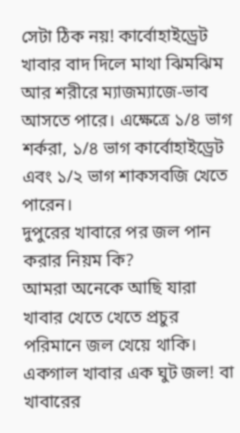সেটা ঠিক নয়! কার্বোহাইড্রেট খাবার বাদ দিলে মাথা ঝিমঝিম আর শরীরে ম্যাজম্যাজে-ভাব আসতে পারে। এক্ষেত্রে ১/৪ ভাগ শর্করা, ১/৪ ভাগ কার্বোহাইড্রেট এবং ১/২ ভাগ শাকসবজি খেতে পারেন।
দুপুরের খাবারে পর জল পান করার নিয়ম কি?
আমরা অনেকে আছি যারা খাবার খেতে খেতে প্রচুর পরিমানে জল খেয়ে থাকি। একগাল খাবার এক ঘুট জল! বা খাবারের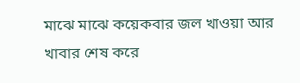মাঝে মাঝে কয়েকবার জল খাওয়া আর খাবার শেষ করে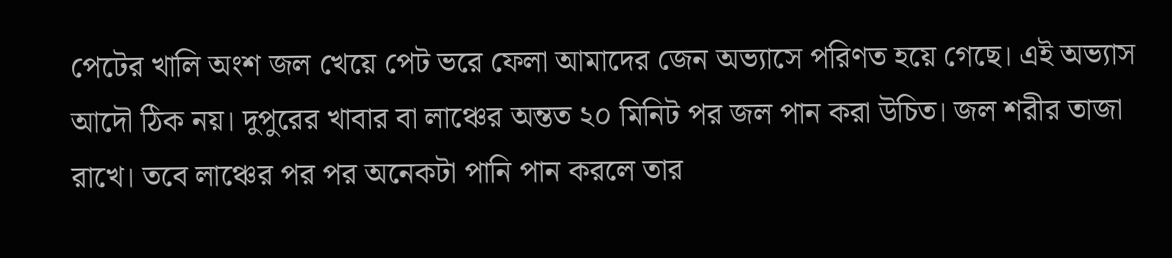পেটের খালি অংশ জল খেয়ে পেট ভরে ফেলা আমাদের জেন অভ্যাসে পরিণত হয়ে গেছে। এই অভ্যাস আদৌ ঠিক নয়। দুপুরের খাবার বা লাঞ্চের অন্তত ২০ মিনিট পর জল পান করা উচিত। জল শরীর তাজা রাখে। তবে লাঞ্চের পর পর অনেকটা পানি পান করলে তার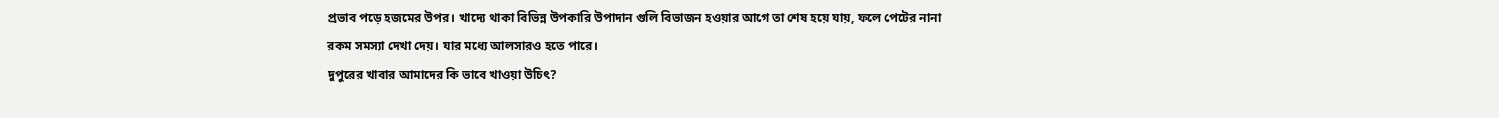প্রভাব পড়ে হজমের উপর। খাদ্যে থাকা বিভিন্ন উপকারি উপাদান গুলি বিভাজন হওয়ার আগে তা শেষ হয়ে যায়, ফলে পেটের নানা রকম সমস্যা দেখা দেয়। যার মধ্যে আলসারও হতে পারে।
দুপুরের খাবার আমাদের কি ভাবে খাওয়া উচিৎ?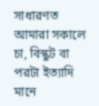সাধারণত আমারা সকালে চা, বিস্কুট বা পরটা ইত্যাদি মানে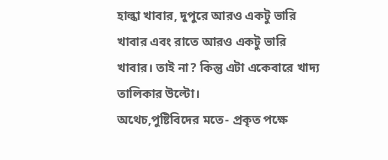হাল্কা খাবার, দুপুরে আরও একটু ভারি খাবার এবং রাতে আরও একটু ভারি খাবার। তাই না? কিন্তু এটা একেবারে খাদ্য তালিকার উল্টো।
অথেচ,পুষ্টিবিদের মতে- প্রকৃত পক্ষে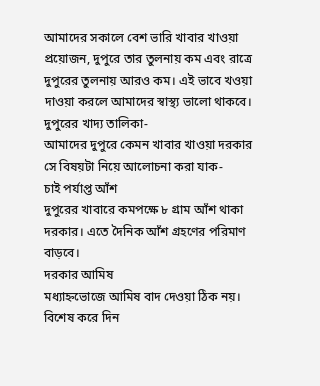আমাদের সকালে বেশ ভারি খাবার খাওয়া প্রয়োজন, দুপুরে তার তুলনায় কম এবং রাত্রে দুপুরের তুলনায় আরও কম। এই ভাবে খওয়া দাওয়া করলে আমাদের স্বাস্থ্য ভালো থাকবে।
দুপুরের খাদ্য তালিকা-
আমাদের দুপুরে কেমন খাবার খাওয়া দরকার সে বিষয়টা নিয়ে আলোচনা করা যাক-
চাই পর্যাপ্ত আঁশ
দুপুরের খাবারে কমপক্ষে ৮ গ্রাম আঁশ থাকা দরকার। এতে দৈনিক আঁশ গ্রহণের পরিমাণ বাড়বে।
দরকার আমিষ
মধ্যাহ্নভোজে আমিষ বাদ দেওয়া ঠিক নয়। বিশেষ করে দিন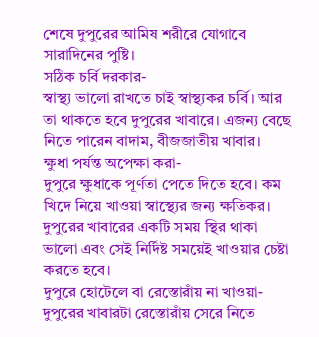শেষে দুপুরের আমিষ শরীরে যোগাবে সারাদিনের পুষ্টি।
সঠিক চর্বি দরকার-
স্বাস্থ্য ভালো রাখতে চাই স্বাস্থ্যকর চর্বি। আর তা থাকতে হবে দুপুরের খাবারে। এজন্য বেছে নিতে পারেন বাদাম, বীজজাতীয় খাবার।
ক্ষুধা পর্যন্ত অপেক্ষা করা-
দুপুরে ক্ষুধাকে পূর্ণতা পেতে দিতে হবে। কম খিদে নিয়ে খাওয়া স্বাস্থ্যের জন্য ক্ষতিকর। দুপুরের খাবারের একটি সময় স্থির থাকা ভালো এবং সেই নির্দিষ্ট সময়েই খাওয়ার চেষ্টা করতে হবে।
দুপুরে হোটেলে বা রেস্তোরাঁয় না খাওয়া-
দুপুরের খাবারটা রেস্তোরাঁয় সেরে নিতে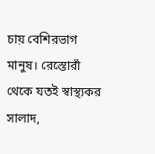চায় বেশিরভাগ মানুষ। রেস্তোরাঁ থেকে যতই স্বাস্থ্যকর সালাদ,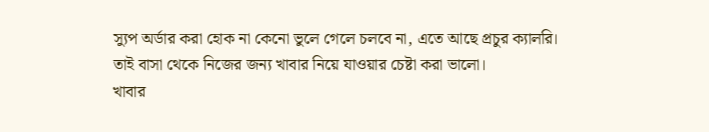স্যুপ অর্ডার করা হোক না কেনো ভুলে গেলে চলবে না, এতে আছে প্রচুর ক্যালরি। তাই বাসা থেকে নিজের জন্য খাবার নিয়ে যাওয়ার চেষ্টা করা ভালো।
খাবার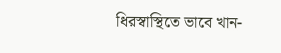ধিরস্বাস্থিতে ভাবে খান-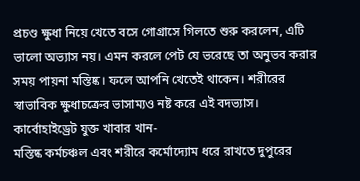প্রচণ্ড ক্ষুধা নিয়ে খেতে বসে গোগ্রাসে গিলতে শুরু করলেন, এটি ভালো অভ্যাস নয়। এমন করলে পেট যে ভরেছে তা অনুভব করার সময় পায়না মস্তিষ্ক। ফলে আপনি খেতেই থাকেন। শরীরের স্বাভাবিক ক্ষুধাচক্রের ভাসাম্যও নষ্ট করে এই বদভ্যাস।
কার্বোহাইড্রেট যুক্ত খাবার খান-
মস্তিষ্ক কর্মচঞ্চল এবং শরীরে কর্মোদ্যোম ধরে রাখতে দুপুরের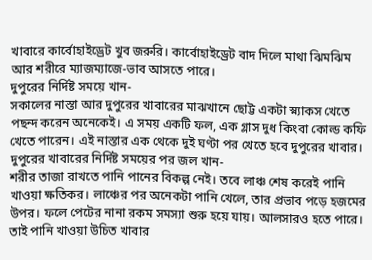খাবারে কার্বোহাইড্রেট খুব জরুরি। কার্বোহাইড্রেট বাদ দিলে মাথা ঝিমঝিম আর শরীরে ম্যাজম্যাজে-ভাব আসতে পারে।
দুপুরের নির্দিষ্ট সময়ে খান-
সকালের নাস্তা আর দুপুরের খাবারের মাঝখানে ছোট্ট একটা স্ন্যাকস খেতে পছন্দ করেন অনেকেই। এ সময় একটি ফল, এক গ্লাস দুধ কিংবা কোল্ড কফি খেতে পারেন। এই নাস্তার এক থেকে দুই ঘণ্টা পর খেতে হবে দুপুরের খাবার।
দুপুরের খাবারের নির্দিষ্ট সময়ের পর জল খান-
শরীর তাজা রাখতে পানি পানের বিকল্প নেই। তবে লাঞ্চ শেষ করেই পানি খাওয়া ক্ষতিকর। লাঞ্চের পর অনেকটা পানি খেলে, তার প্রভাব পড়ে হজমের উপর। ফলে পেটের নানা রকম সমস্যা শুরু হয়ে যায়। আলসারও হতে পারে। তাই পানি খাওয়া উচিত খাবার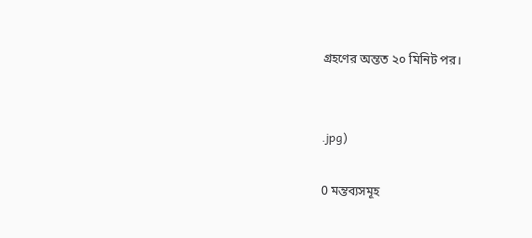গ্রহণের অন্তত ২০ মিনিট পর।


.jpg)

0 মন্তব্যসমূহ